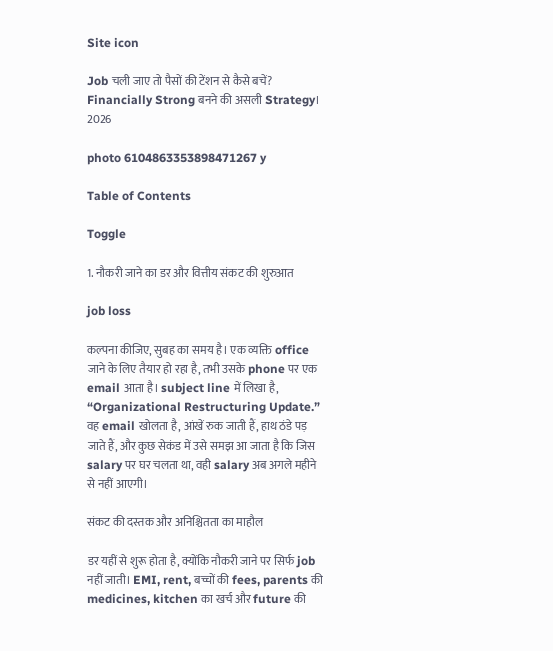Site icon

Job चली जाए तो पैसों की टेंशन से कैसे बचें? Financially Strong बनने की असली Strategy। 2026

photo 6104863353898471267 y

Table of Contents

Toggle

1. नौकरी जाने का डर और वित्तीय संकट की शुरुआत

job loss

कल्पना कीजिए, सुबह का समय है। एक व्यक्ति office जाने के लिए तैयार हो रहा है, तभी उसके phone पर एक email आता है। subject line में लिखा है, “Organizational Restructuring Update.” वह email खोलता है, आंखें रुक जाती हैं, हाथ ठंडे पड़ जाते हैं, और कुछ सेकंड में उसे समझ आ जाता है कि जिस salary पर घर चलता था, वही salary अब अगले महीने से नहीं आएगी।

संकट की दस्तक और अनिश्चितता का माहौल

डर यहीं से शुरू होता है, क्योंकि नौकरी जाने पर सिर्फ job नहीं जाती। EMI, rent, बच्चों की fees, parents की medicines, kitchen का खर्च और future की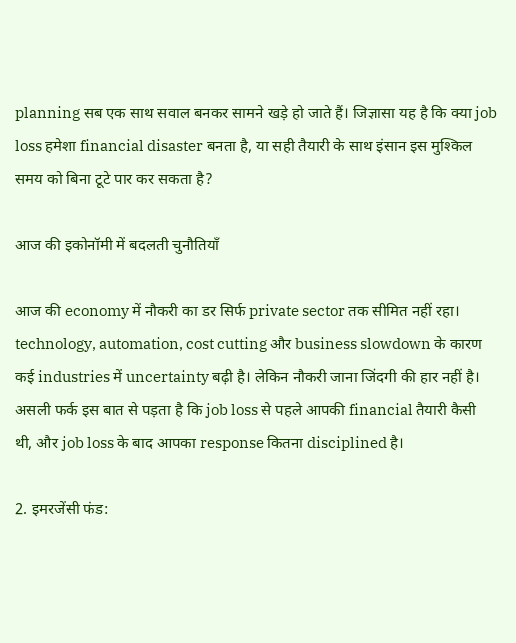planning सब एक साथ सवाल बनकर सामने खड़े हो जाते हैं। जिज्ञासा यह है कि क्या job loss हमेशा financial disaster बनता है, या सही तैयारी के साथ इंसान इस मुश्किल समय को बिना टूटे पार कर सकता है?

आज की इकोनॉमी में बदलती चुनौतियाँ

आज की economy में नौकरी का डर सिर्फ private sector तक सीमित नहीं रहा। technology, automation, cost cutting और business slowdown के कारण कई industries में uncertainty बढ़ी है। लेकिन नौकरी जाना जिंदगी की हार नहीं है। असली फर्क इस बात से पड़ता है कि job loss से पहले आपकी financial तैयारी कैसी थी, और job loss के बाद आपका response कितना disciplined है।

2. इमरजेंसी फंड: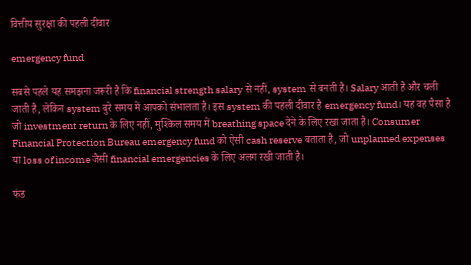वित्तीय सुरक्षा की पहली दीवार

emergency fund

सबसे पहले यह समझना जरूरी है कि financial strength salary से नहीं, system से बनती है। Salary आती है और चली जाती है, लेकिन system बुरे समय में आपको संभालता है। इस system की पहली दीवार है emergency fund। यह वह पैसा है जो investment return के लिए नहीं, मुश्किल समय में breathing space देने के लिए रखा जाता है। Consumer Financial Protection Bureau emergency fund को ऐसी cash reserve बताता है, जो unplanned expenses या loss of income जैसी financial emergencies के लिए अलग रखी जाती है।

फंड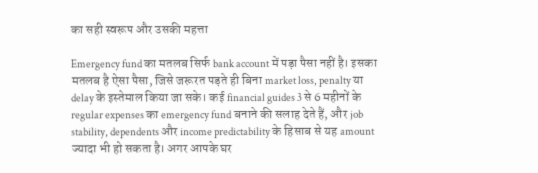का सही स्वरूप और उसकी महत्ता

Emergency fund का मतलब सिर्फ bank account में पड़ा पैसा नहीं है। इसका मतलब है ऐसा पैसा, जिसे जरूरत पड़ते ही बिना market loss, penalty या delay के इस्तेमाल किया जा सके। कई financial guides 3 से 6 महीनों के regular expenses का emergency fund बनाने की सलाह देते हैं, और job stability, dependents और income predictability के हिसाब से यह amount ज्यादा भी हो सकता है। अगर आपके घर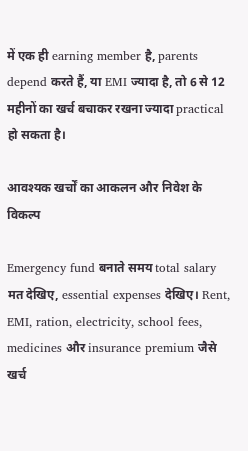में एक ही earning member है, parents depend करते हैं, या EMI ज्यादा है, तो 6 से 12 महीनों का खर्च बचाकर रखना ज्यादा practical हो सकता है।

आवश्यक खर्चों का आकलन और निवेश के विकल्प

Emergency fund बनाते समय total salary मत देखिए, essential expenses देखिए। Rent, EMI, ration, electricity, school fees, medicines और insurance premium जैसे खर्च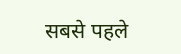सबसे पहले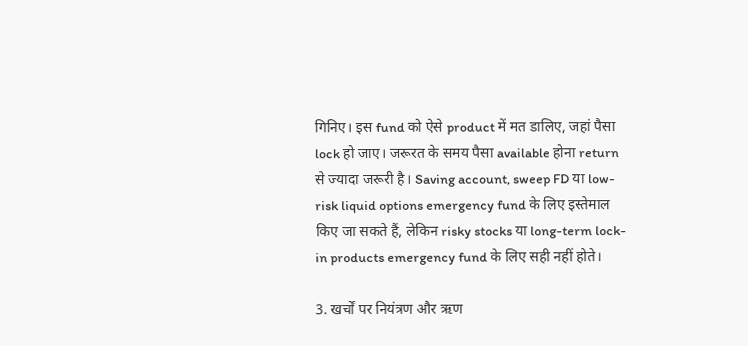गिनिए। इस fund को ऐसे product में मत डालिए, जहां पैसा lock हो जाए। जरूरत के समय पैसा available होना return से ज्यादा जरूरी है। Saving account, sweep FD या low-risk liquid options emergency fund के लिए इस्तेमाल किए जा सकते हैं, लेकिन risky stocks या long-term lock-in products emergency fund के लिए सही नहीं होते।

3. खर्चों पर नियंत्रण और ऋण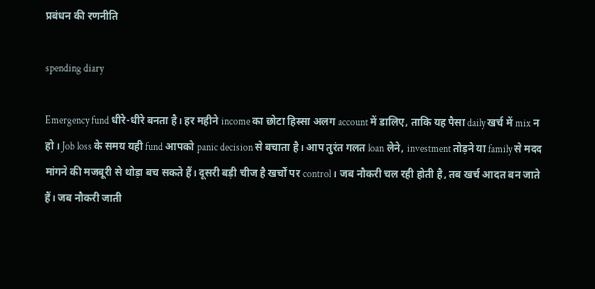प्रबंधन की रणनीति

spending diary

Emergency fund धीरे-धीरे बनता है। हर महीने income का छोटा हिस्सा अलग account में डालिए, ताकि यह पैसा daily खर्च में mix न हो। Job loss के समय यही fund आपको panic decision से बचाता है। आप तुरंत गलत loan लेने, investment तोड़ने या family से मदद मांगने की मजबूरी से थोड़ा बच सकते हैं। दूसरी बड़ी चीज है खर्चों पर control। जब नौकरी चल रही होती है, तब खर्च आदत बन जाते हैं। जब नौकरी जाती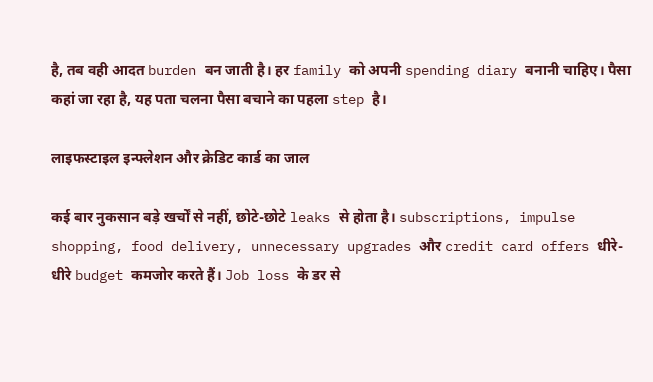है, तब वही आदत burden बन जाती है। हर family को अपनी spending diary बनानी चाहिए। पैसा कहां जा रहा है, यह पता चलना पैसा बचाने का पहला step है।

लाइफस्टाइल इन्फ्लेशन और क्रेडिट कार्ड का जाल

कई बार नुकसान बड़े खर्चों से नहीं, छोटे-छोटे leaks से होता है। subscriptions, impulse shopping, food delivery, unnecessary upgrades और credit card offers धीरे-धीरे budget कमजोर करते हैं। Job loss के डर से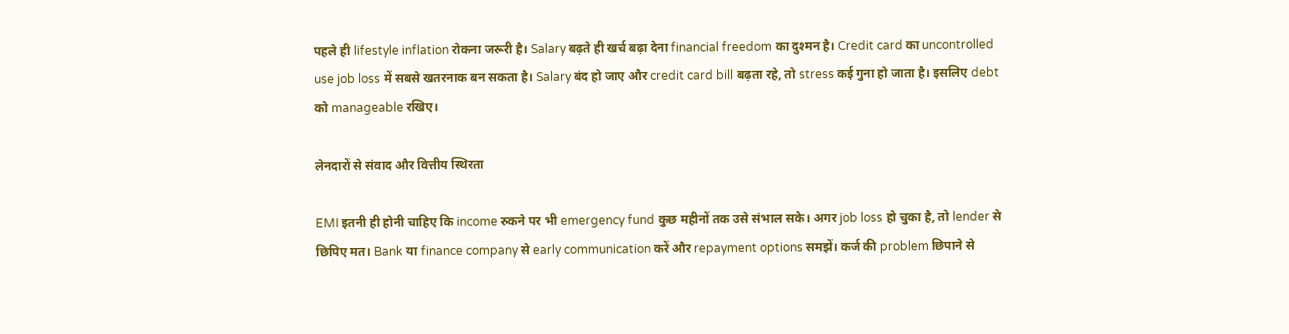पहले ही lifestyle inflation रोकना जरूरी है। Salary बढ़ते ही खर्च बढ़ा देना financial freedom का दुश्मन है। Credit card का uncontrolled use job loss में सबसे खतरनाक बन सकता है। Salary बंद हो जाए और credit card bill बढ़ता रहे, तो stress कई गुना हो जाता है। इसलिए debt को manageable रखिए।

लेनदारों से संवाद और वित्तीय स्थिरता

EMI इतनी ही होनी चाहिए कि income रुकने पर भी emergency fund कुछ महीनों तक उसे संभाल सके। अगर job loss हो चुका है, तो lender से छिपिए मत। Bank या finance company से early communication करें और repayment options समझें। कर्ज की problem छिपाने से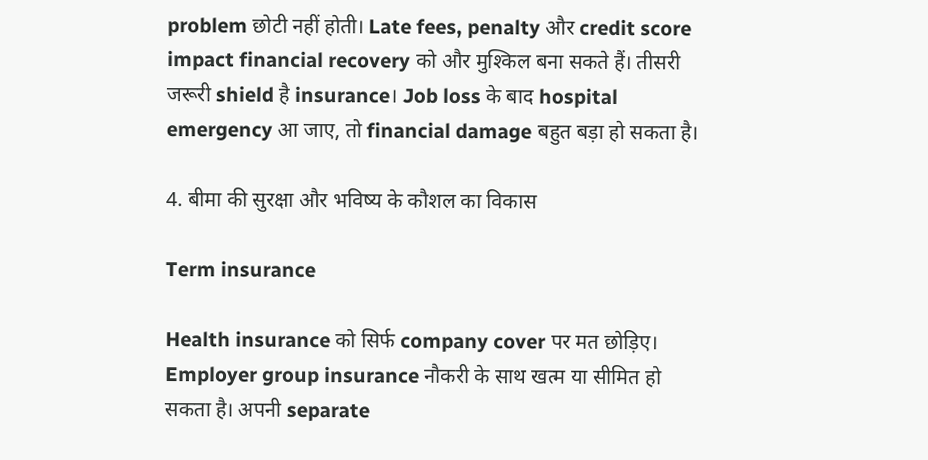problem छोटी नहीं होती। Late fees, penalty और credit score impact financial recovery को और मुश्किल बना सकते हैं। तीसरी जरूरी shield है insurance। Job loss के बाद hospital emergency आ जाए, तो financial damage बहुत बड़ा हो सकता है।

4. बीमा की सुरक्षा और भविष्य के कौशल का विकास

Term insurance

Health insurance को सिर्फ company cover पर मत छोड़िए। Employer group insurance नौकरी के साथ खत्म या सीमित हो सकता है। अपनी separate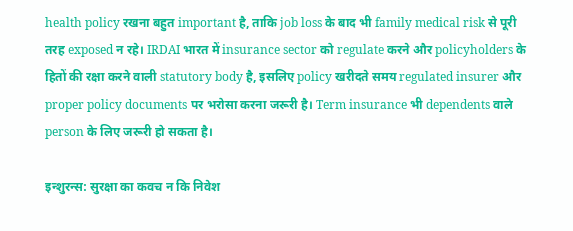health policy रखना बहुत important है, ताकि job loss के बाद भी family medical risk से पूरी तरह exposed न रहे। IRDAI भारत में insurance sector को regulate करने और policyholders के हितों की रक्षा करने वाली statutory body है, इसलिए policy खरीदते समय regulated insurer और proper policy documents पर भरोसा करना जरूरी है। Term insurance भी dependents वाले person के लिए जरूरी हो सकता है।

इन्शुरन्स: सुरक्षा का कवच न कि निवेश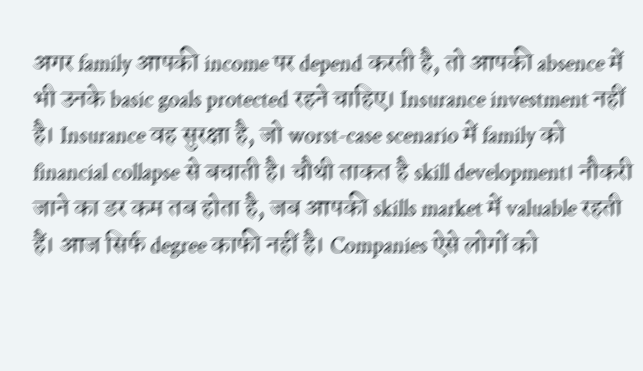अगर family आपकी income पर depend करती है, तो आपकी absence में भी उनके basic goals protected रहने चाहिए। Insurance investment नहीं है। Insurance वह सुरक्षा है, जो worst-case scenario में family को financial collapse से बचाती है। चौथी ताकत है skill development। नौकरी जाने का डर कम तब होता है, जब आपकी skills market में valuable रहती हैं। आज सिर्फ degree काफी नहीं है। Companies ऐसे लोगों को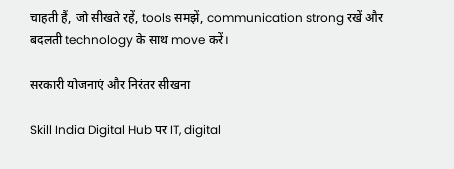चाहती हैं, जो सीखते रहें, tools समझें, communication strong रखें और बदलती technology के साथ move करें।

सरकारी योजनाएं और निरंतर सीखना

Skill India Digital Hub पर IT, digital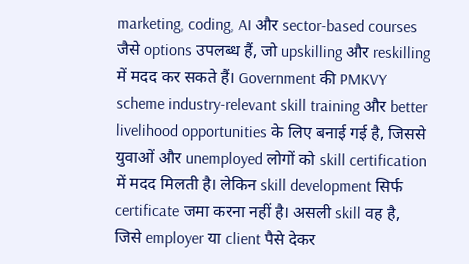marketing, coding, AI और sector-based courses जैसे options उपलब्ध हैं, जो upskilling और reskilling में मदद कर सकते हैं। Government की PMKVY scheme industry-relevant skill training और better livelihood opportunities के लिए बनाई गई है, जिससे युवाओं और unemployed लोगों को skill certification में मदद मिलती है। लेकिन skill development सिर्फ certificate जमा करना नहीं है। असली skill वह है, जिसे employer या client पैसे देकर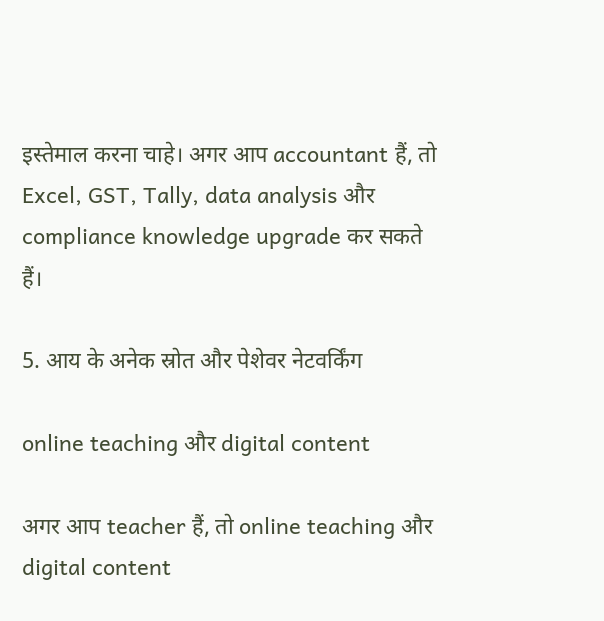इस्तेमाल करना चाहे। अगर आप accountant हैं, तो Excel, GST, Tally, data analysis और compliance knowledge upgrade कर सकते हैं।

5. आय के अनेक स्रोत और पेशेवर नेटवर्किंग

online teaching और digital content

अगर आप teacher हैं, तो online teaching और digital content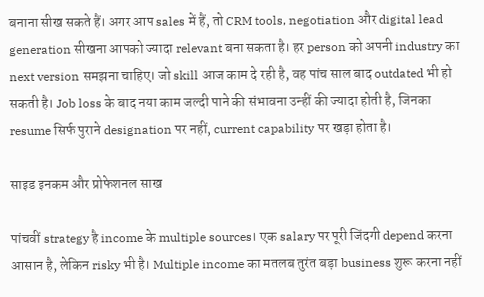बनाना सीख सकते हैं। अगर आप sales में हैं, तो CRM tools, negotiation और digital lead generation सीखना आपको ज्यादा relevant बना सकता है। हर person को अपनी industry का next version समझना चाहिए। जो skill आज काम दे रही है, वह पांच साल बाद outdated भी हो सकती है। Job loss के बाद नया काम जल्दी पाने की संभावना उन्हीं की ज्यादा होती है, जिनका resume सिर्फ पुराने designation पर नहीं, current capability पर खड़ा होता है।

साइड इनकम और प्रोफेशनल साख

पांचवीं strategy है income के multiple sources। एक salary पर पूरी जिंदगी depend करना आसान है, लेकिन risky भी है। Multiple income का मतलब तुरंत बड़ा business शुरू करना नहीं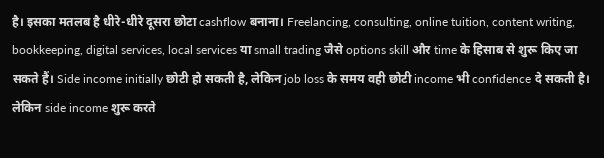है। इसका मतलब है धीरे-धीरे दूसरा छोटा cashflow बनाना। Freelancing, consulting, online tuition, content writing, bookkeeping, digital services, local services या small trading जैसे options skill और time के हिसाब से शुरू किए जा सकते हैं। Side income initially छोटी हो सकती है, लेकिन job loss के समय वही छोटी income भी confidence दे सकती है। लेकिन side income शुरू करते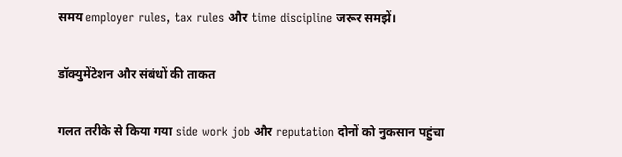समय employer rules, tax rules और time discipline जरूर समझें।

डॉक्युमेंटेशन और संबंधों की ताकत

गलत तरीके से किया गया side work job और reputation दोनों को नुकसान पहुंचा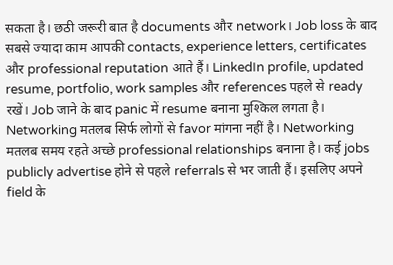सकता है। छठी जरूरी बात है documents और network। Job loss के बाद सबसे ज्यादा काम आपकी contacts, experience letters, certificates और professional reputation आते हैं। LinkedIn profile, updated resume, portfolio, work samples और references पहले से ready रखें। Job जाने के बाद panic में resume बनाना मुश्किल लगता है। Networking मतलब सिर्फ लोगों से favor मांगना नहीं है। Networking मतलब समय रहते अच्छे professional relationships बनाना है। कई jobs publicly advertise होने से पहले referrals से भर जाती हैं। इसलिए अपने field के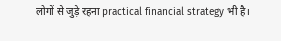लोगों से जुड़े रहना practical financial strategy भी है।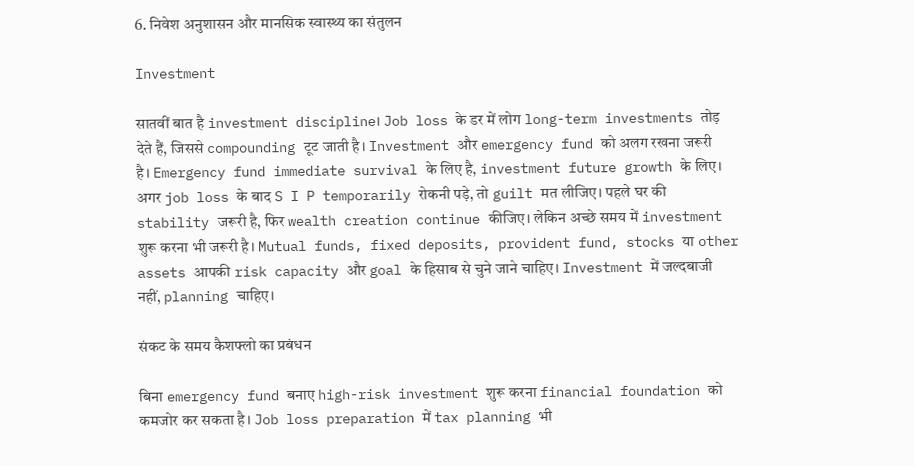6. निवेश अनुशासन और मानसिक स्वास्थ्य का संतुलन

Investment

सातवीं बात है investment discipline। Job loss के डर में लोग long-term investments तोड़ देते हैं, जिससे compounding टूट जाती है। Investment और emergency fund को अलग रखना जरूरी है। Emergency fund immediate survival के लिए है, investment future growth के लिए। अगर job loss के बाद S I P temporarily रोकनी पड़े, तो guilt मत लीजिए। पहले घर की stability जरूरी है, फिर wealth creation continue कीजिए। लेकिन अच्छे समय में investment शुरू करना भी जरूरी है। Mutual funds, fixed deposits, provident fund, stocks या other assets आपकी risk capacity और goal के हिसाब से चुने जाने चाहिए। Investment में जल्दबाजी नहीं, planning चाहिए।

संकट के समय कैशफ्लो का प्रबंधन

बिना emergency fund बनाए high-risk investment शुरू करना financial foundation को कमजोर कर सकता है। Job loss preparation में tax planning भी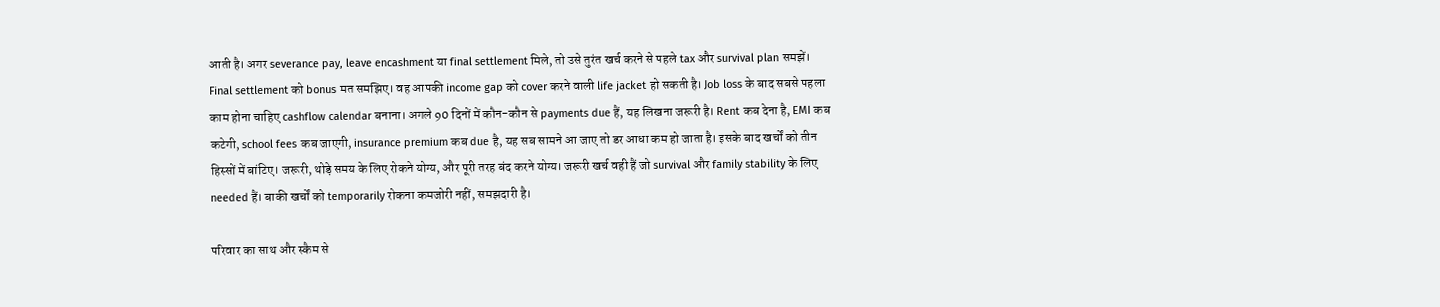आती है। अगर severance pay, leave encashment या final settlement मिले, तो उसे तुरंत खर्च करने से पहले tax और survival plan समझें। Final settlement को bonus मत समझिए। वह आपकी income gap को cover करने वाली life jacket हो सकती है। Job loss के बाद सबसे पहला काम होना चाहिए cashflow calendar बनाना। अगले 90 दिनों में कौन-कौन से payments due हैं, यह लिखना जरूरी है। Rent कब देना है, EMI कब कटेगी, school fees कब जाएगी, insurance premium कब due है, यह सब सामने आ जाए तो डर आधा कम हो जाता है। इसके बाद खर्चों को तीन हिस्सों में बांटिए। जरूरी, थोड़े समय के लिए रोकने योग्य, और पूरी तरह बंद करने योग्य। जरूरी खर्च वही हैं जो survival और family stability के लिए needed हैं। बाकी खर्चों को temporarily रोकना कमजोरी नहीं, समझदारी है।

परिवार का साथ और स्कैम से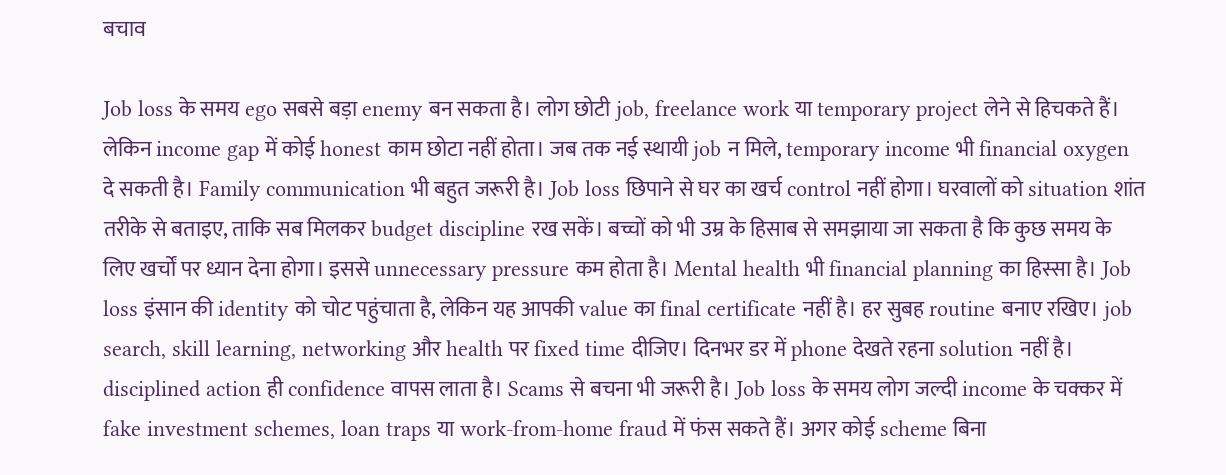बचाव

Job loss के समय ego सबसे बड़ा enemy बन सकता है। लोग छोटी job, freelance work या temporary project लेने से हिचकते हैं। लेकिन income gap में कोई honest काम छोटा नहीं होता। जब तक नई स्थायी job न मिले, temporary income भी financial oxygen दे सकती है। Family communication भी बहुत जरूरी है। Job loss छिपाने से घर का खर्च control नहीं होगा। घरवालों को situation शांत तरीके से बताइए, ताकि सब मिलकर budget discipline रख सकें। बच्चों को भी उम्र के हिसाब से समझाया जा सकता है कि कुछ समय के लिए खर्चों पर ध्यान देना होगा। इससे unnecessary pressure कम होता है। Mental health भी financial planning का हिस्सा है। Job loss इंसान की identity को चोट पहुंचाता है, लेकिन यह आपकी value का final certificate नहीं है। हर सुबह routine बनाए रखिए। job search, skill learning, networking और health पर fixed time दीजिए। दिनभर डर में phone देखते रहना solution नहीं है। disciplined action ही confidence वापस लाता है। Scams से बचना भी जरूरी है। Job loss के समय लोग जल्दी income के चक्कर में fake investment schemes, loan traps या work-from-home fraud में फंस सकते हैं। अगर कोई scheme बिना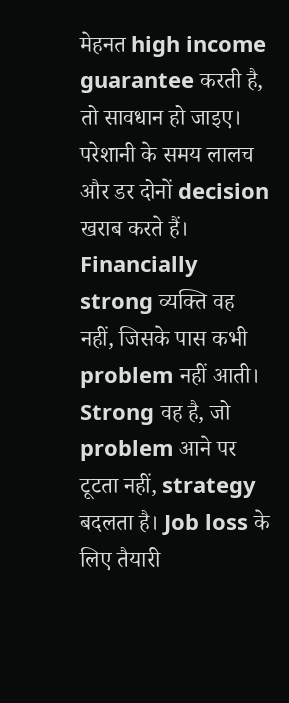मेहनत high income guarantee करती है, तो सावधान हो जाइए। परेशानी के समय लालच और डर दोनों decision खराब करते हैं। Financially strong व्यक्ति वह नहीं, जिसके पास कभी problem नहीं आती। Strong वह है, जो problem आने पर टूटता नहीं, strategy बदलता है। Job loss के लिए तैयारी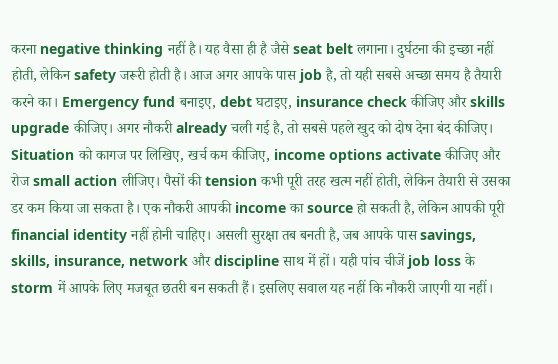करना negative thinking नहीं है। यह वैसा ही है जैसे seat belt लगाना। दुर्घटना की इच्छा नहीं होती, लेकिन safety जरूरी होती है। आज अगर आपके पास job है, तो यही सबसे अच्छा समय है तैयारी करने का। Emergency fund बनाइए, debt घटाइए, insurance check कीजिए और skills upgrade कीजिए। अगर नौकरी already चली गई है, तो सबसे पहले खुद को दोष देना बंद कीजिए। Situation को कागज पर लिखिए, खर्च कम कीजिए, income options activate कीजिए और रोज small action लीजिए। पैसों की tension कभी पूरी तरह खत्म नहीं होती, लेकिन तैयारी से उसका डर कम किया जा सकता है। एक नौकरी आपकी income का source हो सकती है, लेकिन आपकी पूरी financial identity नहीं होनी चाहिए। असली सुरक्षा तब बनती है, जब आपके पास savings, skills, insurance, network और discipline साथ में हों। यही पांच चीजें job loss के storm में आपके लिए मजबूत छतरी बन सकती हैं। इसलिए सवाल यह नहीं कि नौकरी जाएगी या नहीं।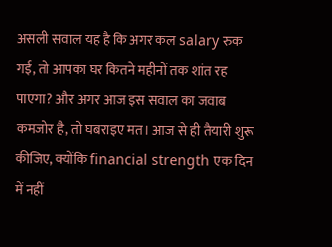असली सवाल यह है कि अगर कल salary रुक गई, तो आपका घर कितने महीनों तक शांत रह पाएगा? और अगर आज इस सवाल का जवाब कमजोर है, तो घबराइए मत। आज से ही तैयारी शुरू कीजिए, क्योंकि financial strength एक दिन में नहीं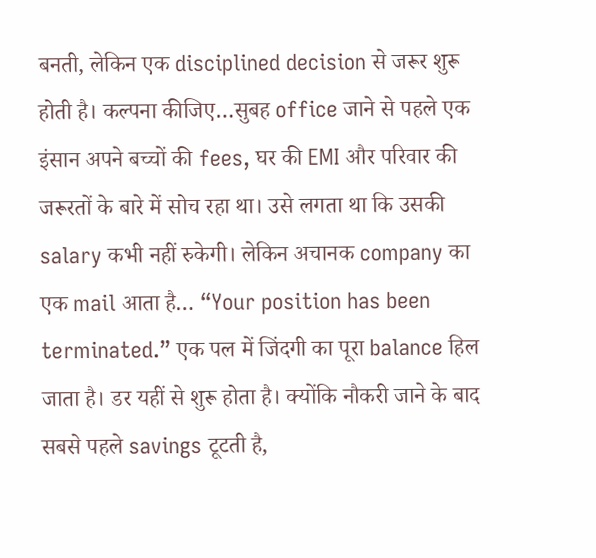बनती, लेकिन एक disciplined decision से जरूर शुरू होती है। कल्पना कीजिए…सुबह office जाने से पहले एक इंसान अपने बच्चों की fees, घर की EMI और परिवार की जरूरतों के बारे में सोच रहा था। उसे लगता था कि उसकी salary कभी नहीं रुकेगी। लेकिन अचानक company का एक mail आता है… “Your position has been terminated.” एक पल में जिंदगी का पूरा balance हिल जाता है। डर यहीं से शुरू होता है। क्योंकि नौकरी जाने के बाद सबसे पहले savings टूटती है,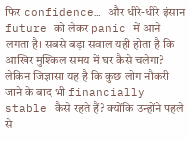फिर confidence… और धीरे-धीरे इंसान future को लेकर panic में आने लगता है। सबसे बड़ा सवाल यही होता है कि आखिर मुश्किल समय में घर कैसे चलेगा? लेकिन जिज्ञासा यह है कि कुछ लोग नौकरी जाने के बाद भी financially stable कैसे रहते हैं? क्योंकि उन्होंने पहले से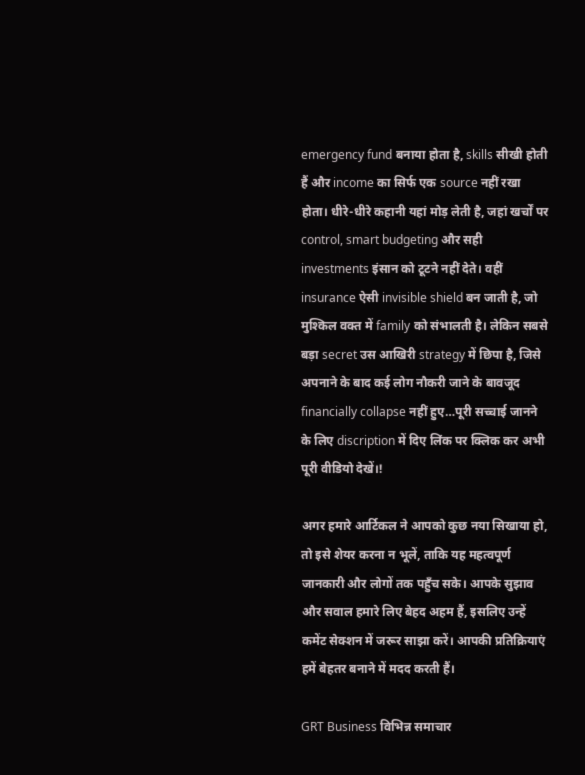emergency fund बनाया होता है, skills सीखी होती हैं और income का सिर्फ एक source नहीं रखा होता। धीरे-धीरे कहानी यहां मोड़ लेती है, जहां खर्चों पर control, smart budgeting और सही investments इंसान को टूटने नहीं देते। वहीं insurance ऐसी invisible shield बन जाती है, जो मुश्किल वक्त में family को संभालती है। लेकिन सबसे बड़ा secret उस आखिरी strategy में छिपा है, जिसे अपनाने के बाद कई लोग नौकरी जाने के बावजूद financially collapse नहीं हुए…पूरी सच्चाई जानने के लिए discription में दिए लिंक पर क्लिक कर अभी पूरी वीडियो देखें।!

अगर हमारे आर्टिकल ने आपको कुछ नया सिखाया हो, तो इसे शेयर करना न भूलें, ताकि यह महत्वपूर्ण जानकारी और लोगों तक पहुँच सके। आपके सुझाव और सवाल हमारे लिए बेहद अहम हैं, इसलिए उन्हें कमेंट सेक्शन में जरूर साझा करें। आपकी प्रतिक्रियाएं हमें बेहतर बनाने में मदद करती हैं।

GRT Business विभिन्न समाचार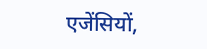एजेंसियों,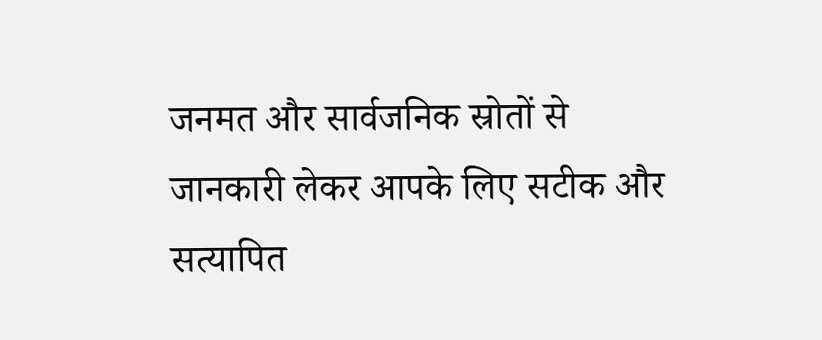जनमत और सार्वजनिक स्रोतों से जानकारी लेकर आपके लिए सटीक और सत्यापित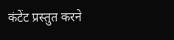कंटेंट प्रस्तुत करने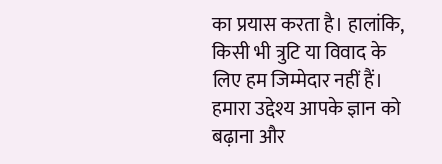का प्रयास करता है। हालांकि, किसी भी त्रुटि या विवाद के लिए हम जिम्मेदार नहीं हैं। हमारा उद्देश्य आपके ज्ञान को बढ़ाना और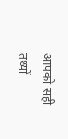आपको सही तथ्यों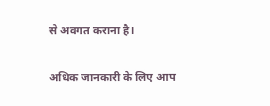से अवगत कराना है।

अधिक जानकारी के लिए आप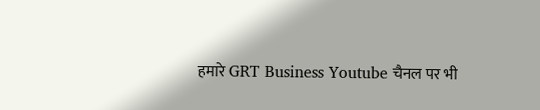हमारे GRT Business Youtube चैनल पर भी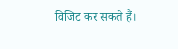विजिट कर सकते हैं।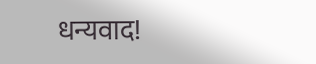धन्यवाद!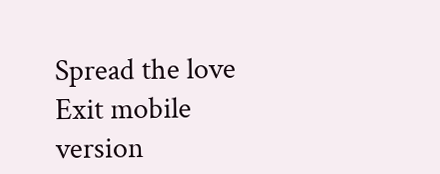Spread the love
Exit mobile version